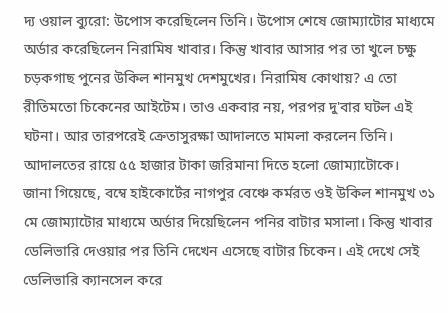দ্য ওয়াল ব্যুরো: উপোস করেছিলেন তিনি। উপোস শেষে জোম্যাটোর মাধ্যমে অর্ডার করেছিলেন নিরামিষ খাবার। কিন্তু খাবার আসার পর তা খুলে চক্ষু চড়কগাছ পুনের উকিল শানমুখ দেশমুখের। নিরামিষ কোথায়? এ তো রীতিমতো চিকেনের আইটেম। তাও একবার নয়, পরপর দু'বার ঘটল এই ঘটনা। আর তারপরেই ক্রেতাসুরক্ষা আদালতে মামলা করলেন তিনি। আদালতের রায়ে ৫৫ হাজার টাকা জরিমানা দিতে হলো জোম্যাটোকে।
জানা গিয়েছে, বম্বে হাইকোর্টের নাগপুর বেঞ্চে কর্মরত ওই উকিল শানমুখ ৩১ মে জোম্যাটোর মাধ্যমে অর্ডার দিয়েছিলেন পনির বাটার মসালা। কিন্তু খাবার ডেলিভারি দেওয়ার পর তিনি দেখেন এসেছে বাটার চিকেন। এই দেখে সেই ডেলিভারি ক্যানসেল করে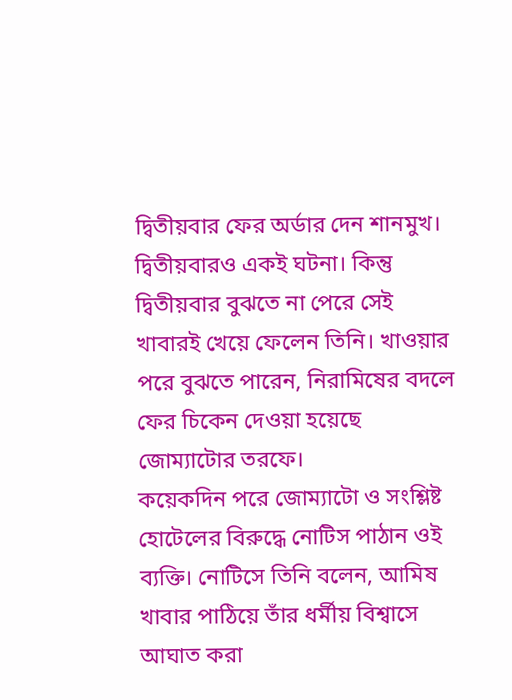দ্বিতীয়বার ফের অর্ডার দেন শানমুখ। দ্বিতীয়বারও একই ঘটনা। কিন্তু দ্বিতীয়বার বুঝতে না পেরে সেই খাবারই খেয়ে ফেলেন তিনি। খাওয়ার পরে বুঝতে পারেন, নিরামিষের বদলে ফের চিকেন দেওয়া হয়েছে জোম্যাটোর তরফে।
কয়েকদিন পরে জোম্যাটো ও সংশ্লিষ্ট হোটেলের বিরুদ্ধে নোটিস পাঠান ওই ব্যক্তি। নোটিসে তিনি বলেন, আমিষ খাবার পাঠিয়ে তাঁর ধর্মীয় বিশ্বাসে আঘাত করা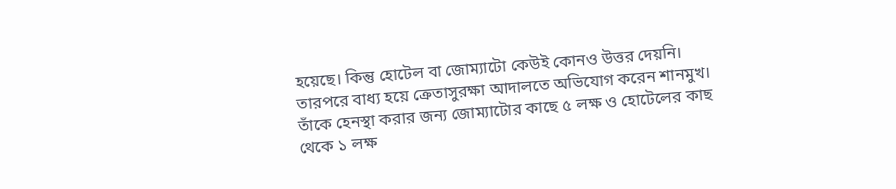হয়েছে। কিন্তু হোটেল বা জোম্যাটো কেউই কোনও উত্তর দেয়নি। তারপরে বাধ্য হয়ে ক্রেতাসুরক্ষা আদালতে অভিযোগ করেন শানমুখ। তাঁকে হেনস্থা করার জন্য জোম্যাটোর কাছে ৫ লক্ষ ও হোটেলের কাছ থেকে ১ লক্ষ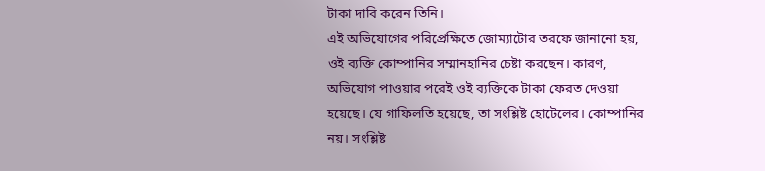টাকা দাবি করেন তিনি।
এই অভিযোগের পরিপ্রেক্ষিতে জোম্যাটোর তরফে জানানো হয়, ওই ব্যক্তি কোম্পানির সম্মানহানির চেষ্টা করছেন। কারণ, অভিযোগ পাওয়ার পরেই ওই ব্যক্তিকে টাকা ফেরত দেওয়া হয়েছে। যে গাফিলতি হয়েছে, তা সংশ্লিষ্ট হোটেলের। কোম্পানির নয়। সংশ্লিষ্ট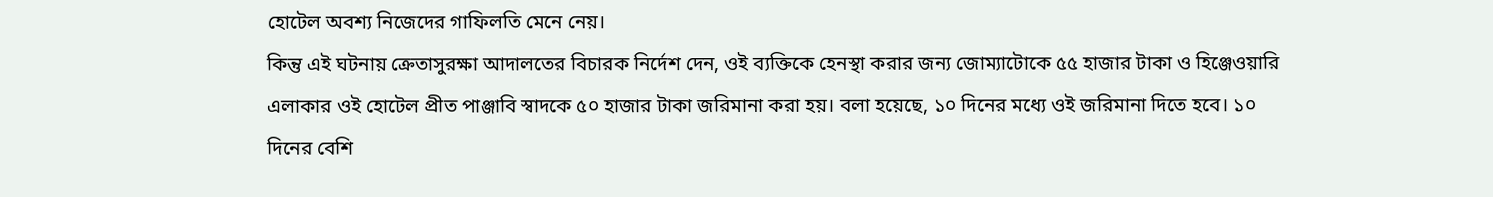হোটেল অবশ্য নিজেদের গাফিলতি মেনে নেয়।
কিন্তু এই ঘটনায় ক্রেতাসুরক্ষা আদালতের বিচারক নির্দেশ দেন, ওই ব্যক্তিকে হেনস্থা করার জন্য জোম্যাটোকে ৫৫ হাজার টাকা ও হিঞ্জেওয়ারি এলাকার ওই হোটেল প্রীত পাঞ্জাবি স্বাদকে ৫০ হাজার টাকা জরিমানা করা হয়। বলা হয়েছে, ১০ দিনের মধ্যে ওই জরিমানা দিতে হবে। ১০ দিনের বেশি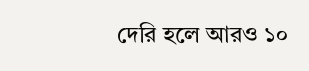দেরি হলে আরও ১০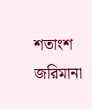শতাংশ জরিমানা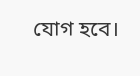যোগ হবে।